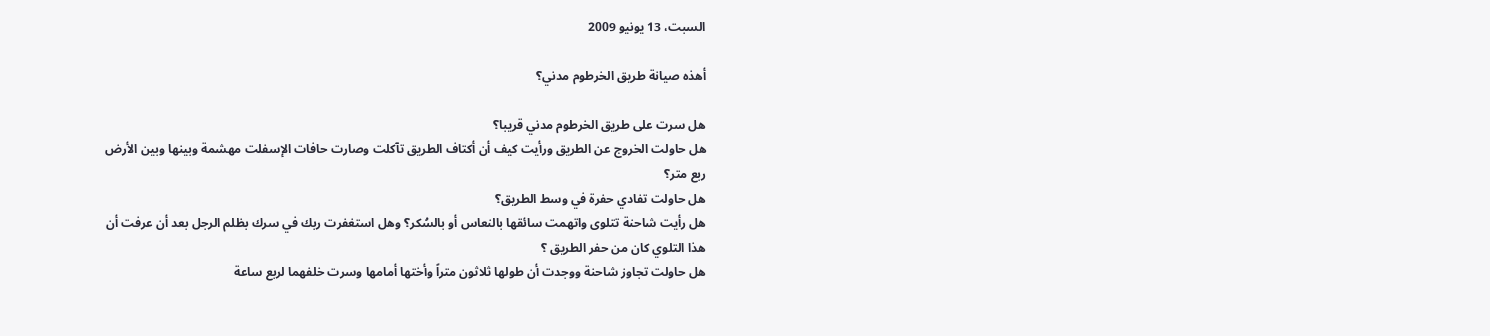السبت، 13 يونيو 2009

أهذه صيانة طريق الخرطوم مدني؟

هل سرت على طريق الخرطوم مدني قريبا؟
هل حاولت الخروج عن الطريق ورأيت كيف أن أكتاف الطريق تآكلت وصارت حافات الإسفلت مهشمة وبينها وبين الأرض ربع متر؟
هل حاولت تفادي حفرة في وسط الطريق؟
هل رأيت شاحنة تتلوى واتهمت سائقها بالنعاس أو بالسُكر؟ وهل استغفرت ربك في سرك بظلم الرجل بعد أن عرفت أن هذا التلوي كان من حفر الطريق ؟
هل حاولت تجاوز شاحنة ووجدت أن طولها ثلاثون متراً وأختها أمامها وسرت خلفهما لربع ساعة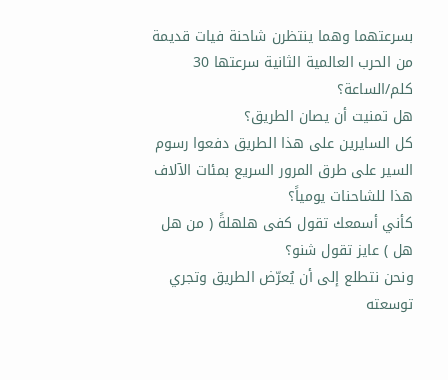بسرعتهما وهما ينتظرن شاحنة فيات قديمة من الحرب العالمية الثانية سرعتها 30 كلم/الساعة؟
هل تمنيت أن يصان الطريق؟
كل السايرين على هذا الطريق دفعوا رسوم السير على طرق المرور السريع بمئات الآلاف هذا للشاحنات يومياً؟
كأني أسمعك تقول كفى هلهلةً ( من هل هل ) عايز تقول شنو؟
ونحن نتطلع إلى أن يُعرّض الطريق وتجري توسعته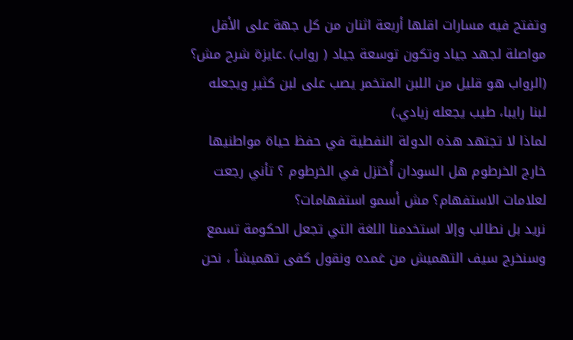وتفتح فيه مسارات اقلها أربعة اثنان من كل جهة على الأقل مواصلة لجهد جياد وتكون توسعة جياد ( رواب) .عايزة شرح مش؟ (الرواب هو قليل من اللبن المتخمر يصب على لبن كثير ويجعله لبنا رايبا، طيب يجعله زبادي.)
لماذا لا تجتهد هذه الدولة النفطية في حفظ حياة مواطنيها خارج الخرطوم هل السودان أُختزل في الخرطوم ؟ تأني رجعت لعلامات الاستفهام؟ مش أسمو استفهامات؟
نريد بل نطالب وإلا استخدمنا اللغة التي تجعل الحكومة تسمع وسنخرج سيف التهميش من غمده ونقول كفى تهميشاً ، نحن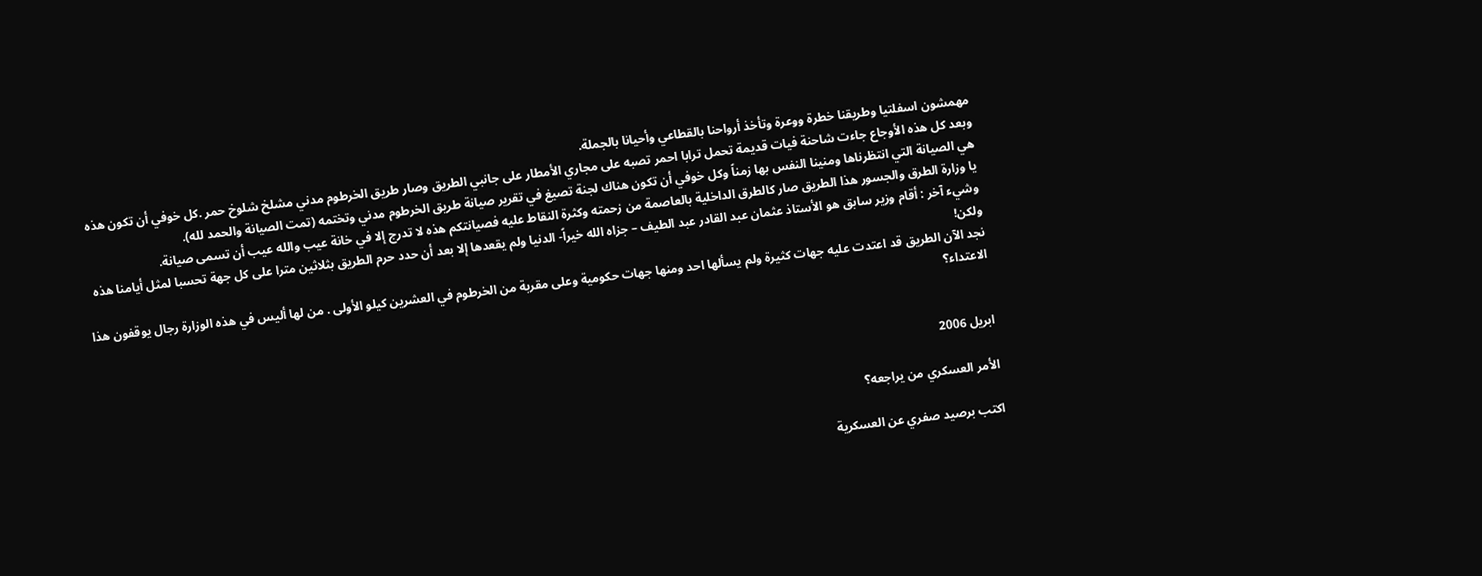مهمشون اسفلتيا وطريقنا خطرة ووعرة وتأخذ أرواحنا بالقطاعي وأحيانا بالجملة.
وبعد كل هذه الأوجاع جاءت شاحنة فيات قديمة تحمل ترابا احمر تصبه على مجاري الأمطار على جانبي الطريق وصار طريق الخرطوم مدني مشلخ شلوخ حمر .كل خوفي أن تكون هذه هي الصيانة التي انتظرناها ومنينا النفس بها زمناً وكل خوفي أن تكون هناك لجنة تصيغ في تقرير صيانة طريق الخرطوم مدني وتختمه (تمت الصيانة والحمد لله).
يا وزارة الطرق والجسور هذا الطريق صار كالطرق الداخلية بالعاصمة من زحمته وكثرة النقاط عليه فصيانتكم هذه لا تدرج إلا في خانة عيب والله عيب أن تسمى صيانة.
وشيء آخر : أقام وزير سابق هو الأستاذ عثمان عبد القادر عبد الطيف – جزاه الله خيراً- الدنيا ولم يقعدها إلا بعد أن حدد حرم الطريق بثلاثين مترا على كل جهة تحسبا لمثل أيامنا هذه
ولكن!
نجد الآن الطريق قد اعتدت عليه جهات كثيرة ولم يسألها احد ومنها جهات حكومية وعلى مقربة من الخرطوم في العشرين كيلو الأولى . من لها أليس في هذه الوزارة رجال يوقفون هذا الاعتداء؟


ابريل 2006

الأمر العسكري من يراجعه؟

اكتب برصيد صفري عن العسكرية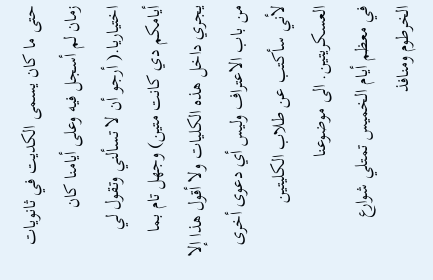حتى ما كان يسمى الكديت في ثانويات زمان لم أسجل فيه وعلى أيامنا كان اختياريا.( أرجو أن لا تسألني وتقول لي أيامكم دي كانت متين) وجهل تام بما يجري داخل هذه الكليات ولا أقول هذا إلا من باب الاعتراف وليس أي دعوى أخرى لأني سأكتب عن طلاب الكليتين العسكريتين. الى موضوعنا
في معظم أيام الخميس تمتلي شوارع الخرطوم ومنافذ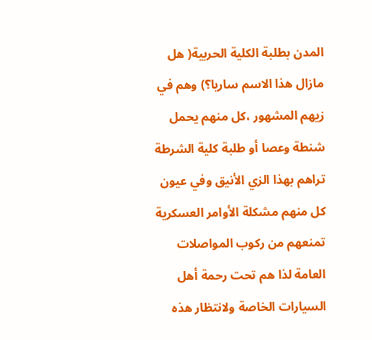المدن بطلبة الكلية الحربية( هل مازال هذا الاسم ساريا؟) وهم في زيهم المشهور ،كل منهم يحمل شنطة وعصا أو طلبة كلية الشرطة تراهم بهذا الزي الأنيق وفي عيون كل منهم مشكلة الأوامر العسكرية تمنعهم من ركوب المواصلات العامة لذا هم تحت رحمة أهل السيارات الخاصة ولانتظار هذه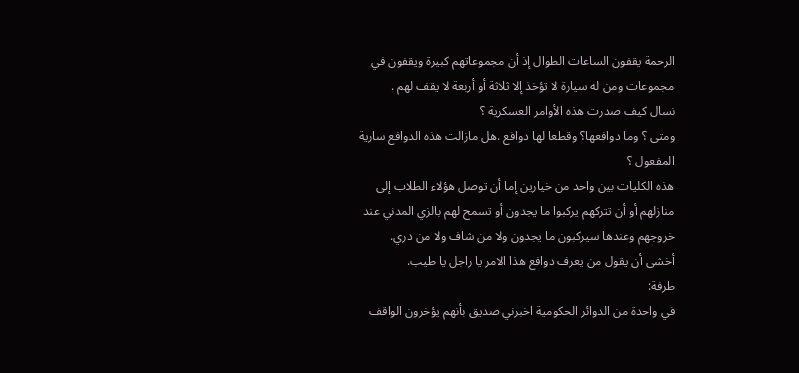الرحمة يقفون الساعات الطوال إذ أن مجموعاتهم كبيرة ويقفون في مجموعات ومن له سيارة لا تؤخذ إلا ثلاثة أو أربعة لا يقف لهم .
نسال كيف صدرت هذه الأوامر العسكرية ؟
ومتى ؟ وما دوافعها؟ وقطعا لها دوافع .هل مازالت هذه الدوافع سارية المفعول ؟
هذه الكليات بين واحد من خيارين إما أن توصل هؤلاء الطلاب إلى منازلهم أو أن تتركهم يركبوا ما يجدون أو تسمح لهم بالزي المدني عند خروجهم وعندها سيركبون ما يجدون ولا من شاف ولا من دري.
أخشى أن يقول من يعرف دوافع هذا الامر يا راجل يا طيب.
طرفة:
في واحدة من الدوائر الحكومية اخبرني صديق بأنهم يؤخرون الواقف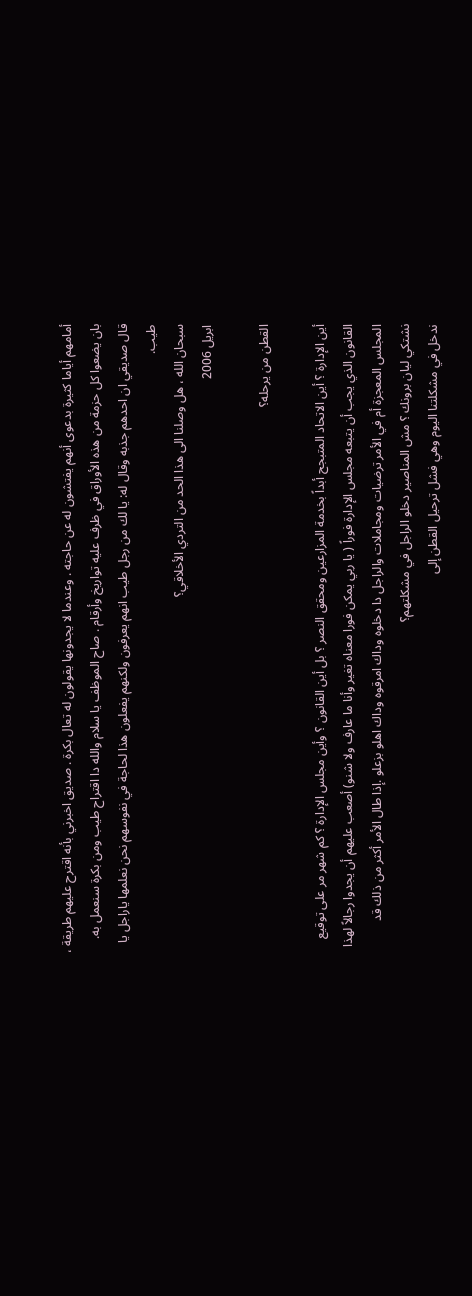أمامهم أياما كثيرة بدعوى أنهم يفتشون له عن حاجته . وعندما لا يجدونها يقولون له تعال بكرة . صديق اخبرني بأنه اقترح عليهم طريقة ، بان يضعوا كل حزمة من هذه الأوراق في ظرف عليه تواريخ وأرقام . صاح الموظف يا سلام والله دا اقتراح طيب ومن بكرة سنعمل به. قال صديقي ان احدهم جذبه وقال له: يا لك من رجل طيب انهم يعرفون ولكنهم يفعلون هذا لحاجة في نفوسهم نحن نعلمها ياراجل يا طيب.
سبحان الله ، هل وصلنا الى هذا الحد من التردي الأخلاقي؟
ابريل 2006

القطن من يرحله؟

أين الإدارة ؟ أين الاتحاد المتبجح أبداً بخدمة المزارعين ومحقق النصر ؟ بل أين القانون ؟ وأين مجلس الإدارة ؟ كم شهر مر على توقيع القانون الذي يجب أن يتبعه مجلس الإدارة فوراً ( يا ربي يمكن فورا معناه تغير وأنا ما عارف ولا شنو) أصعب عليهم أن يجدوا رجالاً لهذا المجلس المعجزة أم في الأمر ترضيات ومجاملات والراجل دا دخلوه وداك امرقوه وداك اهلو بزعلو .إذا طال الأمر أكثر من ذلك قد نشتكي ليان برونك ؟ مش المناصير دخلو الراجل في مشكلتهم؟
ندخل في مشكلتنا اليوم وهي فشل ترحيل القطن إلى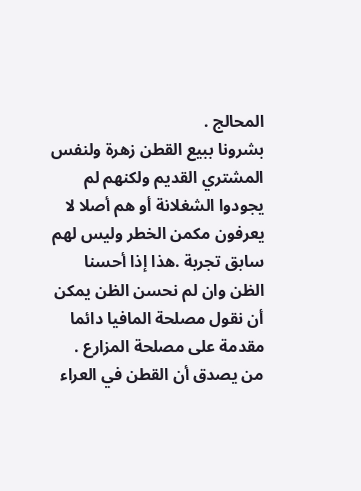المحالج .
بشرونا ببيع القطن زهرة ولنفس المشتري القديم ولكنهم لم يجودوا الشغلانة أو هم أصلا لا يعرفون مكمن الخطر وليس لهم سابق تجربة .هذا إذا أحسنا الظن وان لم نحسن الظن يمكن أن نقول مصلحة المافيا دائما مقدمة على مصلحة المزارع .
من يصدق أن القطن في العراء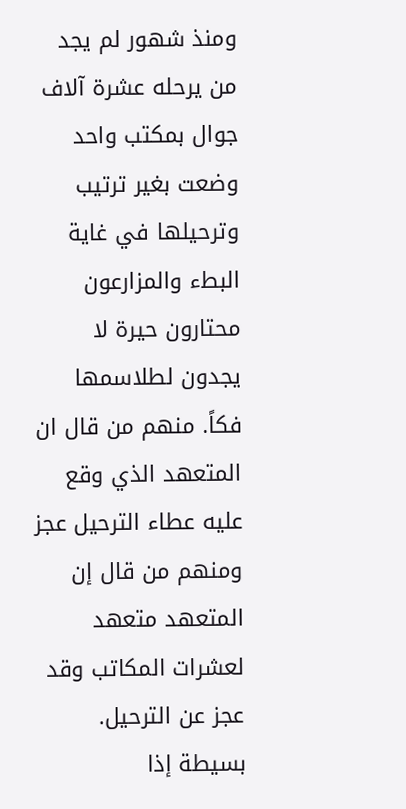ومنذ شهور لم يجد من يرحله عشرة آلاف جوال بمكتب واحد وضعت بغير ترتيب وترحيلها في غاية البطء والمزارعون محتارون حيرة لا يجدون لطلاسمها فكاً. منهم من قال ان المتعهد الذي وقع عليه عطاء الترحيل عجز ومنهم من قال إن المتعهد متعهد لعشرات المكاتب وقد عجز عن الترحيل. بسيطة إذا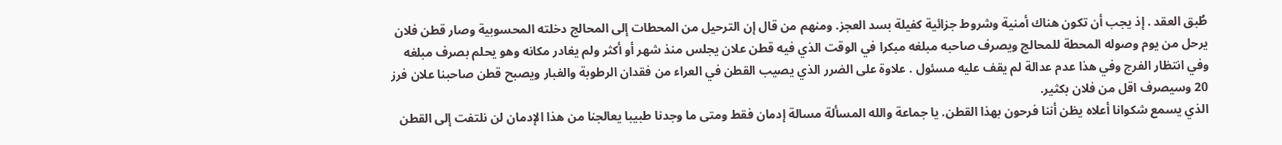طُبق العقد . إذ يجب أن تكون هناك أمنية وشروط جزائية كفيلة بسد العجز. ومنهم من قال إن الترحيل من المحطات إلى المحالج دخلته المحسوبية وصار قطن فلان يرحل من يوم وصوله المحطة للمحالج ويصرف صاحبه مبلغه مبكرا في الوقت الذي فيه قطن علان يجلس منذ شهر أو أكثر ولم يغادر مكانه وهو يحلم بصرف مبلغه وفي انتظار الفرج وفي هذا عدم عدالة لم يقف عليه مسئول . علاوة على الضرر الذي يصيب القطن في العراء من فقدان الرطوبة والغبار ويصبح قطن صاحبنا علان فرز 20 وسيصرف اقل من فلان بكثير.
الذي يسمع شكوانا أعلاه يظن أننا فرحون بهذا القطن. يا جماعة والله المسألة مسالة إدمان فقط ومتى ما وجدنا طبيبا يعالجنا من هذا الإدمان لن نلتفت إلى القطن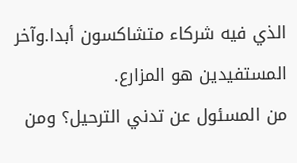الذي فيه شركاء متشاكسون أبدا.وآخر المستفيدين هو المزارع.
من المسئول عن تدني الترحيل؟ ومن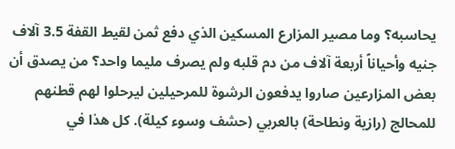يحاسبه؟ وما مصير المزارع المسكين الذي دفع ثمن لقيط القفة 3.5 آلاف جنيه وأحياناً أربعة آلاف من دم قلبه ولم يصرف مليما واحد؟ من يصدق أن بعض المزارعين صاروا يدفعون الرشوة للمرحيلين ليرحلوا لهم قطنهم للمحالج (رازية ونطاحة) بالعربي (حشف وسوء كيلة). كل هذا في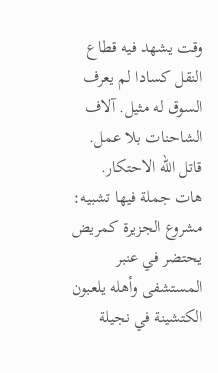وقت يشهد فيه قطاع النقل كسادا لم يعرف السوق له مثيل. آلاف الشاحنات بلا عمل. قاتل الله الاحتكار.
هات جملة فيها تشبيه:
مشروع الجزيرة كمريض يحتضر في عنبر المستشفى وأهله يلعبون الكتشينة في نجيلة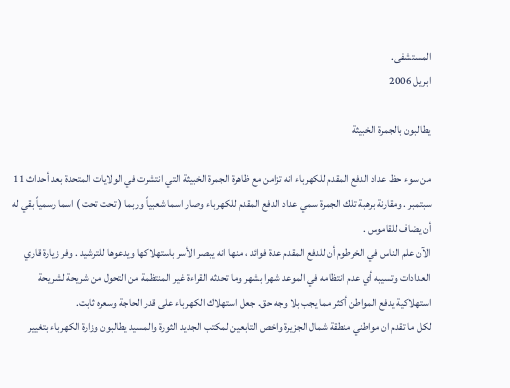المستشفى.
ابريل 2006

يطالبون بالجمرة الخبيثة

من سوء حظ عداد الدفع المقدم للكهرباء انه تزامن مع ظاهرة الجمرة الخبيثة التي انتشرت في الولايات المتحدة بعد أحداث 11 سبتمبر . ومقارنة برهبة تلك الجمرة سمي عداد الدفع المقدم للكهرباء وصار اسما شعبياً وربما ( تحت تحت ) اسما رسمياً بقي له أن يضاف للقاموس .
الآن علم الناس في الخرطوم أن للدفع المقدم عدة فوائد ، منها انه يبصر الأسر باستهلاكها ويدعوها للترشيد . وفر زيارة قاري العدادات وتسيبه أي عدم انتظامه في الموعد شهرا بشهر وما تحدثه القراءة غير المنتظمة من التحول من شريحة لشريحة استهلاكية يدفع المواطن أكثر مما يجب بلا وجه حق. جعل استهلاك الكهرباء على قدر الحاجة وسعره ثابت.
لكل ما تقدم ان مواطني منطقة شمال الجزيرة واخص التابعين لمكتب الجديد الثورة والمسيد يطالبون وزارة الكهرباء بتغيير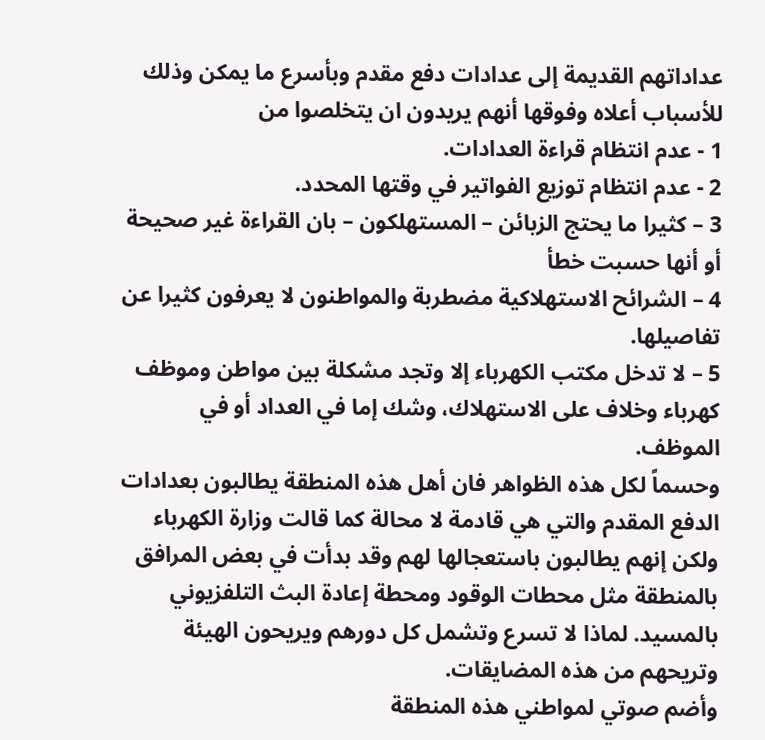عداداتهم القديمة إلى عدادات دفع مقدم وبأسرع ما يمكن وذلك للأسباب أعلاه وفوقها أنهم يريدون ان يتخلصوا من
1 - عدم انتظام قراءة العدادات.
2 - عدم انتظام توزيع الفواتير في وقتها المحدد.
3 – كثيرا ما يحتج الزبائن – المستهلكون – بان القراءة غير صحيحة أو أنها حسبت خطأ
4 – الشرائح الاستهلاكية مضطربة والمواطنون لا يعرفون كثيرا عن تفاصيلها.
5 – لا تدخل مكتب الكهرباء إلا وتجد مشكلة بين مواطن وموظف كهرباء وخلاف على الاستهلاك، وشك إما في العداد أو في الموظف.
وحسماً لكل هذه الظواهر فان أهل هذه المنطقة يطالبون بعدادات الدفع المقدم والتي هي قادمة لا محالة كما قالت وزارة الكهرباء ولكن إنهم يطالبون باستعجالها لهم وقد بدأت في بعض المرافق بالمنطقة مثل محطات الوقود ومحطة إعادة البث التلفزيوني بالمسيد. لماذا لا تسرع وتشمل كل دورهم ويريحون الهيئة وتريحهم من هذه المضايقات.
وأضم صوتي لمواطني هذه المنطقة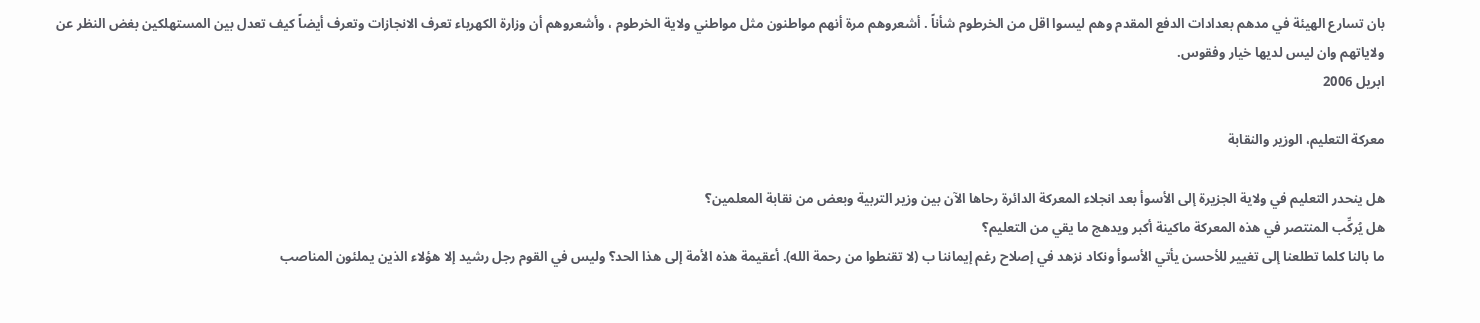بان تسارع الهيئة في مدهم بعدادات الدفع المقدم وهم ليسوا اقل من الخرطوم شأناً . أشعروهم مرة أنهم مواطنون مثل مواطني ولاية الخرطوم ، وأشعروهم أن وزارة الكهرباء تعرف الانجازات وتعرف أيضاً كيف تعدل بين المستهلكين بغض النظر عن ولاياتهم وان ليس لديها خيار وفقوس.
ابريل 2006

معركة التعليم، الوزير والنقابة

هل ينحدر التعليم في ولاية الجزيرة إلى الأسوأ بعد انجلاء المعركة الدائرة رحاها الآن بين وزير التربية وبعض من نقابة المعلمين؟
هل يُركِّب المنتصر في هذه المعركة ماكينة أكبر ويدهج ما يقي من التعليم؟
ما بالنا كلما تطلعنا إلى تغيير للأحسن يأتي الأسوأ ونكاد نزهد في إصلاح رغم إيماننا ب (لا تقنطوا من رحمة الله). أعقيمة هذه الأمة إلى هذا الحد؟ وليس في القوم رجل رشيد إلا هؤلاء الذين يملئون المناصب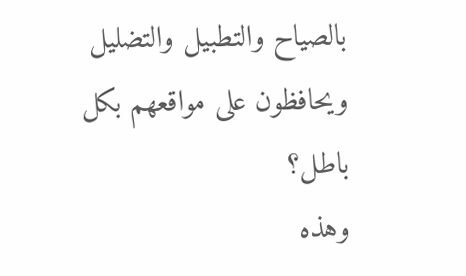بالصياح والتطبيل والتضليل ويحافظون على مواقعهم بكل باطل؟
وهذه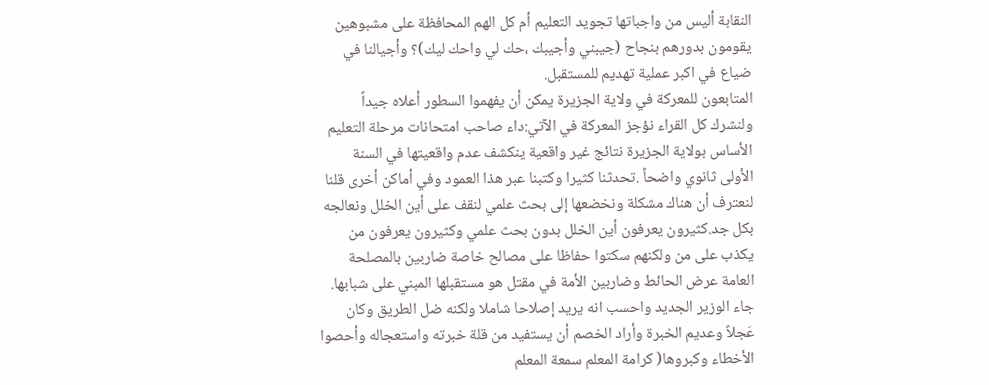النقابة أليس من واجباتها تجويد التعليم أم كل الهم المحافظة على مشبوهين يقومون بدورهم بنجاح (جيبني وأجيبك ،حك لي واحك ليك)؟ وأجيالنا في ضياع في اكبر عملية تهديم للمستقبل.
المتابعون للمعركة في ولاية الجزيرة يمكن أن يفهموا السطور أعلاه جيداً ولنشرك كل القراء نؤجز المعركة في الآتي:داء صاحب امتحانات مرحلة التعليم الأساس بولاية الجزيرة نتائج غير واقعية ينكشف عدم واقعيتها في السنة الأولى ثانوي واضحاً .تحدثنا كثيرا وكتبنا عبر هذا العمود وفي أماكن أخرى قلنا لنعترف أن هناك مشكلة ونخضعها إلى بحث علمي لنقف على أين الخلل ونعالجه بكل جد.كثيرون يعرفون أين الخلل بدون بحث علمي وكثيرون يعرفون من يكذب على من ولكنهم سكتوا حفاظا على مصالح خاصة ضاربين بالمصلحة العامة عرض الحائط وضاربين الأمة في مقتل هو مستقبلها المبني على شبابها.
جاء الوزير الجديد واحسب انه يريد إصلاحا شاملا ولكنه ضل الطريق وكان عَجلاً وعديم الخبرة وأراد الخصم أن يستفيد من قلة خبرته واستعجاله وأحصوا الأخطاء وكبروها( كرامة المعلم سمعة المعلم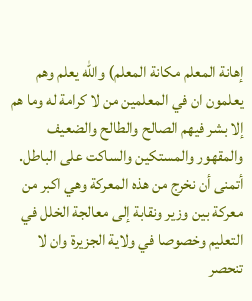إهانة المعلم مكانة المعلم) والله يعلم وهم يعلمون ان في المعلمين من لا كرامة له وما هم إلا بشر فيهم الصالح والطالح والضعيف والمقهور والمستكين والساكت على الباطل.
أتمنى أن نخرج من هذه المعركة وهي اكبر من معركة بين وزير ونقابة إلى معالجة الخلل في التعليم وخصوصا في ولاية الجزيرة وان لا تنحصر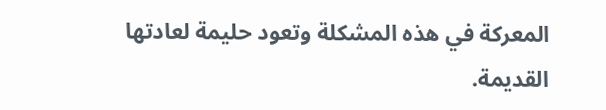المعركة في هذه المشكلة وتعود حليمة لعادتها القديمة.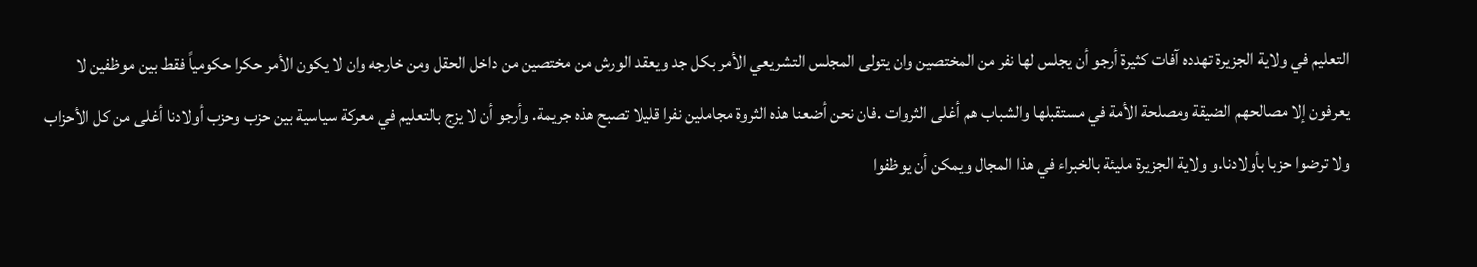التعليم في ولاية الجزيرة تهدده آفات كثيرة أرجو أن يجلس لها نفر من المختصين وان يتولى المجلس التشريعي الأمر بكل جد ويعقد الورش من مختصين من داخل الحقل ومن خارجه وان لا يكون الأمر حكرا حكومياً فقط بين موظفين لا يعرفون إلا مصالحهم الضيقة ومصلحة الأمة في مستقبلها والشباب هم أغلى الثروات .فان نحن أضعنا هذه الثروة مجاملين نفرا قليلا تصبح هذه جريمة. وأرجو أن لا يزج بالتعليم في معركة سياسية بين حزب وحزب أولادنا أغلى من كل الأحزاب ولا ترضوا حزبا بأولادنا.و ولاية الجزيرة مليئة بالخبراء في هذا المجال ويمكن أن يوظفوا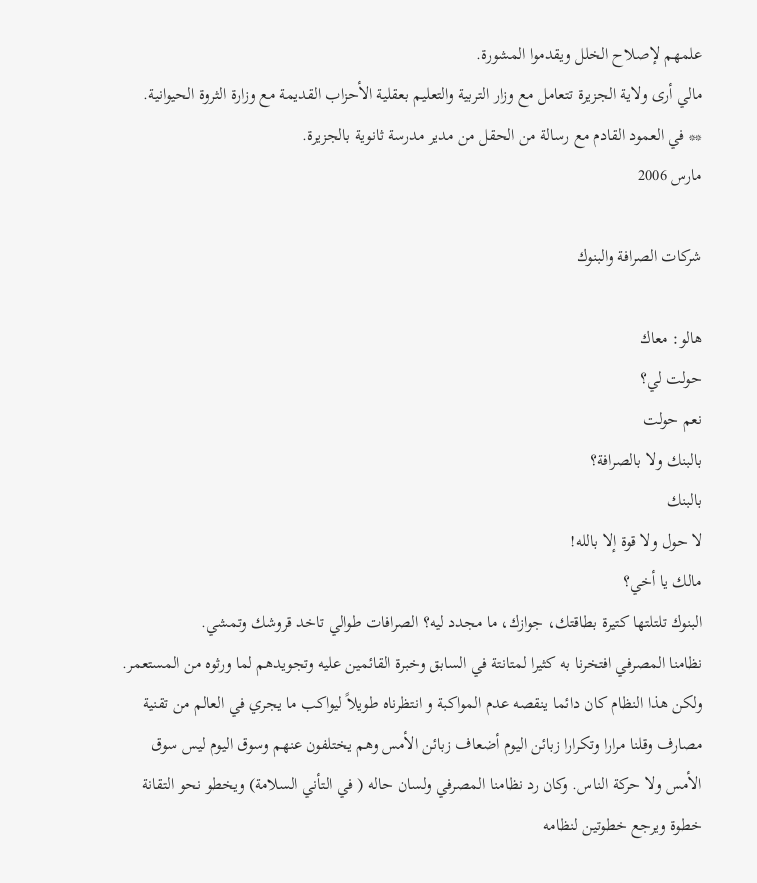علمهم لإصلاح الخلل ويقدموا المشورة.
مالي أرى ولاية الجزيرة تتعامل مع وزار التربية والتعليم بعقلية الأحزاب القديمة مع وزارة الثروة الحيوانية.
** في العمود القادم مع رسالة من الحقل من مدير مدرسة ثانوية بالجزيرة.
مارس 2006

شركات الصرافة والبنوك

هالو: معاك
حولت لي؟
نعم حولت
بالبنك ولا بالصرافة؟
بالبنك
لا حول ولا قوة إلا بالله!
مالك يا أخي؟
البنوك تلتلتها كتيرة بطاقتك، جوازك، ما مجدد ليه؟ الصرافات طوالي تاخد قروشك وتمشي.
نظامنا المصرفي افتخرنا به كثيرا لمتانتة في السابق وخبرة القائمين عليه وتجويدهم لما ورثوه من المستعمر. ولكن هذا النظام كان دائما ينقصه عدم المواكبة و انتظرناه طويلاً ليواكب ما يجري في العالم من تقنية مصارف وقلنا مرارا وتكرارا زبائن اليوم أضعاف زبائن الأمس وهم يختلفون عنهم وسوق اليوم ليس سوق الأمس ولا حركة الناس. وكان رد نظامنا المصرفي ولسان حاله ( في التأني السلامة) ويخطو نحو التقانة خطوة ويرجع خطوتين لنظامه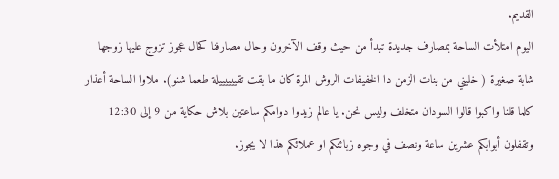القديم.
اليوم امتلأت الساحة بمصارف جديدة تبدأ من حيث وقف الآخرون وحال مصارفنا كحال عجوز تزوج عليها زوجها شابة صغيرة ( خليني من بنات الزمن دا الخفيفات الروش المرة كان ما بقت تقييييييلة طعما شنو). ملاوا الساحة أعذار كلما قلنا واكبوا قالوا السودان متخلف وليس نحن. يا عالم زيدوا دوامكم ساعتين بلاش حكاية من 9 إلى 12:30 وتقفلون أبوابكم عشرين ساعة ونصف في وجوه زبائنكم او عملائكم هذا لا يجوز.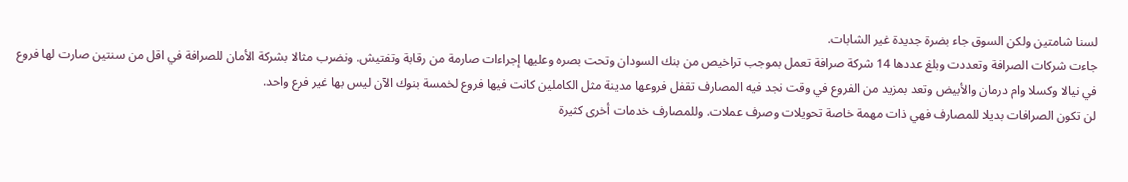لسنا شامتين ولكن السوق جاء بضرة جديدة غير الشابات.
جاءت شركات الصرافة وتعددت وبلغ عددها 14 شركة صرافة تعمل بموجب تراخيص من بنك السودان وتحت بصره وعليها إجراءات صارمة من رقابة وتفتيش. ونضرب مثالا بشركة الأمان للصرافة في اقل من سنتين صارت لها فروع في نيالا وكسلا وام درمان والأبيض وتعد بمزيد من الفروع في وقت نجد فيه المصارف تقفل فروعها مدينة مثل الكاملين كانت فيها فروع لخمسة بنوك الآن ليس بها غير فرع واحد.
لن تكون الصرافات بديلا للمصارف فهي ذات مهمة خاصة تحويلات وصرف عملات. وللمصارف خدمات أخرى كثيرة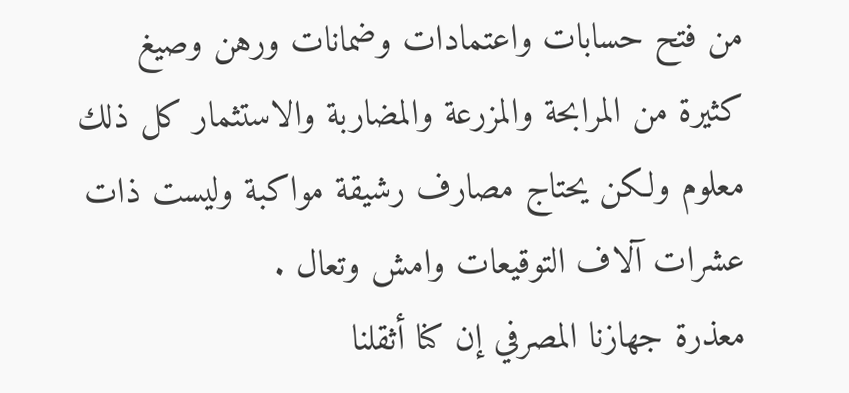من فتح حسابات واعتمادات وضمانات ورهن وصيغ كثيرة من المرابحة والمزرعة والمضاربة والاستثمار كل ذلك معلوم ولكن يحتاج مصارف رشيقة مواكبة وليست ذات عشرات آلاف التوقيعات وامش وتعال .
معذرة جهازنا المصرفي إن كنا أثقلنا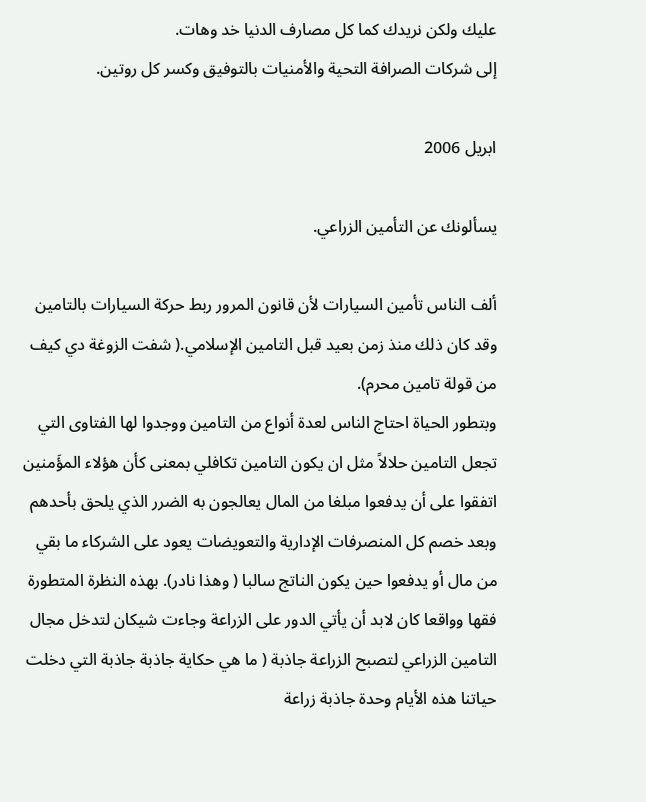عليك ولكن نريدك كما كل مصارف الدنيا خد وهات.
إلى شركات الصرافة التحية والأمنيات بالتوفيق وكسر كل روتين.

ابريل 2006

يسألونك عن التأمين الزراعي.

ألف الناس تأمين السيارات لأن قانون المرور ربط حركة السيارات بالتامين وقد كان ذلك منذ زمن بعيد قبل التامين الإسلامي.( شفت الزوغة دي كيف من قولة تامين محرم).
وبتطور الحياة احتاج الناس لعدة أنواع من التامين ووجدوا لها الفتاوى التي تجعل التامين حلالاً مثل ان يكون التامين تكافلي بمعنى كأن هؤلاء المؤَمنين اتفقوا على أن يدفعوا مبلغا من المال يعالجون به الضرر الذي يلحق بأحدهم وبعد خصم كل المنصرفات الإدارية والتعويضات يعود على الشركاء ما بقي من مال أو يدفعوا حين يكون الناتج سالبا ( وهذا نادر). بهذه النظرة المتطورة فقها وواقعا كان لابد أن يأتي الدور على الزراعة وجاءت شيكان لتدخل مجال التامين الزراعي لتصبح الزراعة جاذبة ( ما هي حكاية جاذبة جاذبة التي دخلت حياتنا هذه الأيام وحدة جاذبة زراعة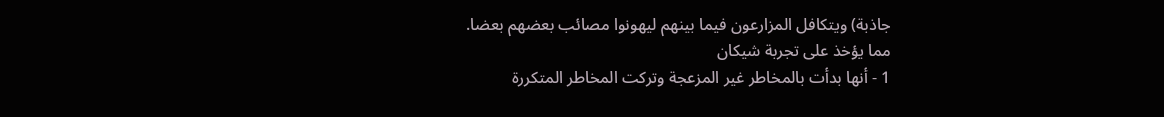جاذبة) ويتكافل المزارعون فيما بينهم ليهونوا مصائب بعضهم بعضا.
مما يؤخذ على تجربة شيكان
1 - أنها بدأت بالمخاطر غير المزعجة وتركت المخاطر المتكررة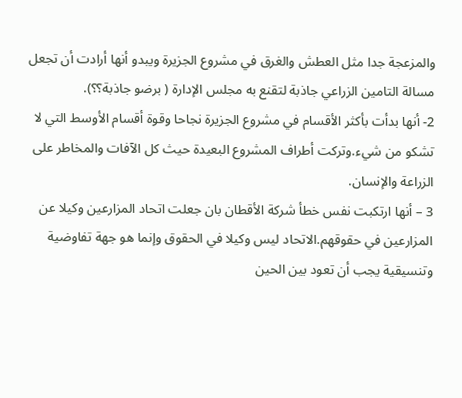والمزعجة جدا مثل العطش والغرق في مشروع الجزيرة ويبدو أنها أرادت أن تجعل مسالة التامين الزراعي جاذبة لتقنع به مجلس الإدارة ( برضو جاذبة؟؟).
2- أنها بدأت بأكثر الأقسام في مشروع الجزيرة نجاحا وقوة أقسام الأوسط التي لا تشكو من شيء.وتركت أطراف المشروع البعيدة حيث كل الآفات والمخاطر على الزراعة والإنسان.
3 – أنها ارتكبت نفس خطأ شركة الأقطان بان جعلت اتحاد المزارعين وكيلا عن المزارعين في حقوقهم.الاتحاد ليس وكيلا في الحقوق وإنما هو جهة تفاوضية وتنسيقية يجب أن تعود بين الحين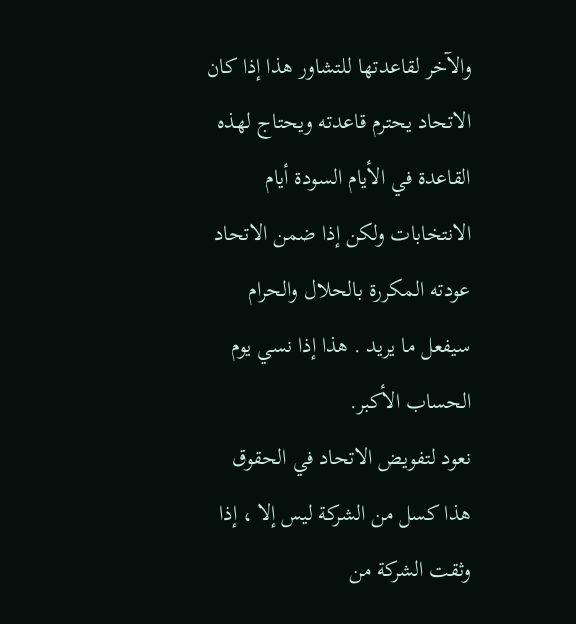والآخر لقاعدتها للتشاور هذا إذا كان الاتحاد يحترم قاعدته ويحتاج لهذه القاعدة في الأيام السودة أيام الانتخابات ولكن إذا ضمن الاتحاد عودته المكررة بالحلال والحرام سيفعل ما يريد . هذا إذا نسي يوم الحساب الأكبر.
نعود لتفويض الاتحاد في الحقوق هذا كسل من الشركة ليس إلا ، إذا وثقت الشركة من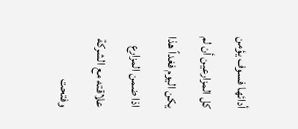أدائها فسوف يؤمن كل المزارعين أن لم يكن اليوم فغداً هذا اذا ضمن المزارع علاقته مع الشركة وفتحت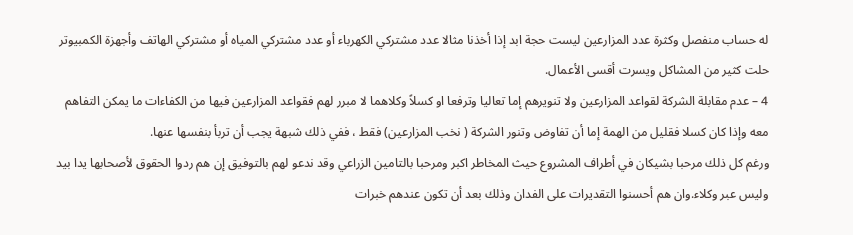له حساب منفصل وكثرة عدد المزارعين ليست حجة ابد إذا أخذنا مثالا عدد مشتركي الكهرباء أو عدد مشتركي المياه أو مشتركي الهاتف وأجهزة الكمبيوتر حلت كثير من المشاكل ويسرت أقسى الأعمال.
4 – عدم مقابلة الشركة لقواعد المزارعين ولا تنويرهم إما تعاليا وترفعا او كسلاً وكلاهما لا مبرر لهم فقواعد المزارعين فيها من الكفاءات ما يمكن التفاهم معه وإذا كان كسلا فقليل من الهمة إما أن تفاوض وتنور الشركة ( نخب المزارعين) فقط ، ففي ذلك شبهة يجب أن تربأ بنفسها عنها.
ورغم كل ذلك مرحبا بشيكان في أطراف المشروع حيث المخاطر اكبر ومرحبا بالتامين الزراعي وقد ندعو لهم بالتوفيق إن هم ردوا الحقوق لأصحابها يدا بيد وليس عبر وكلاء.وان هم أحسنوا التقديرات على الفدان وذلك بعد أن تكون عندهم خبرات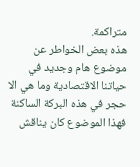متراكمة.
هذه بعض الخواطر عن موضوع هام وجديد في حياتنا الاقتصادية وما هي الا حجر في هذه البركة الساكنة فهذا الموضوع كان يناقش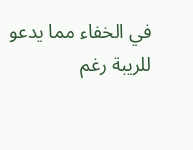في الخفاء مما يدعو للريبة رغم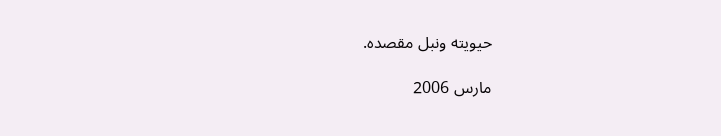حيويته ونبل مقصده.

مارس 2006